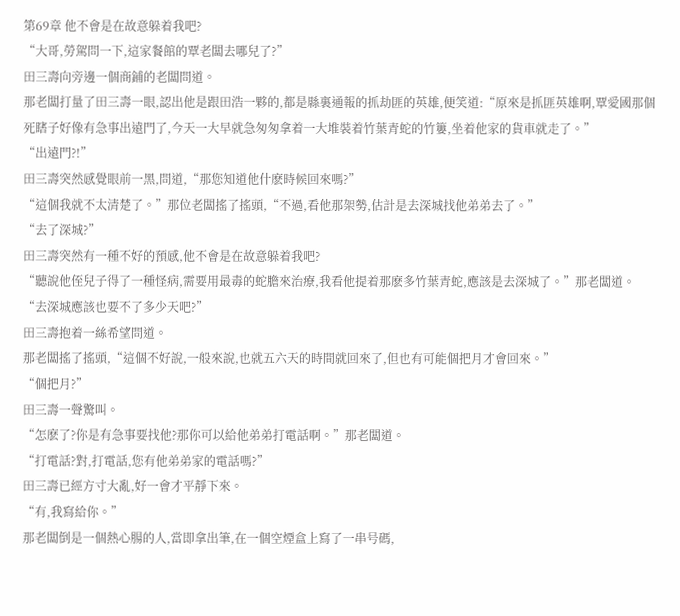第69章 他不會是在故意躲着我吧?
“大哥,勞駕問一下,這家餐館的覃老闆去哪兒了?”
田三壽向旁邊一個商鋪的老闆問道。
那老闆打量了田三壽一眼,認出他是跟田浩一夥的,都是縣裏通報的抓劫匪的英雄,便笑道:“原來是抓匪英雄啊,覃愛國那個死瞎子好像有急事出遠門了,今天一大早就急匆匆拿着一大堆裝着竹葉青蛇的竹簍,坐着他家的貨車就走了。”
“出遠門?!”
田三壽突然感覺眼前一黑,問道,“那您知道他什麽時候回來嗎?”
“這個我就不太清楚了。”那位老闆搖了搖頭,“不過,看他那架勢,估計是去深城找他弟弟去了。”
“去了深城?”
田三壽突然有一種不好的預感,他不會是在故意躲着我吧?
“聽說他侄兒子得了一種怪病,需要用最毒的蛇膽來治療,我看他提着那麽多竹葉青蛇,應該是去深城了。”那老闆道。
“去深城應該也要不了多少天吧?”
田三壽抱着一絲希望問道。
那老闆搖了搖頭,“這個不好說,一般來說,也就五六天的時間就回來了,但也有可能個把月才會回來。”
“個把月?”
田三壽一聲驚叫。
“怎麽了?你是有急事要找他?那你可以給他弟弟打電話啊。”那老闆道。
“打電話?對,打電話,您有他弟弟家的電話嗎?”
田三壽已經方寸大亂,好一會才平靜下來。
“有,我寫給你。”
那老闆倒是一個熱心腸的人,當即拿出筆,在一個空煙盒上寫了一串号碼,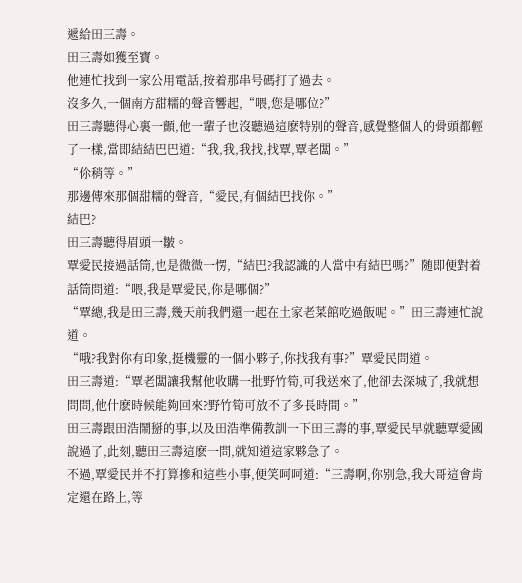遞給田三壽。
田三壽如獲至寶。
他連忙找到一家公用電話,按着那串号碼打了過去。
沒多久,一個南方甜糯的聲音響起,“喂,您是哪位?”
田三壽聽得心裏一顫,他一輩子也沒聽過這麽特别的聲音,感覺整個人的骨頭都輕了一樣,當即結結巴巴道:“我,我,我找,找覃,覃老闆。”
“伱稍等。”
那邊傳來那個甜糯的聲音,“愛民,有個結巴找你。”
結巴?
田三壽聽得眉頭一皺。
覃愛民接過話筒,也是微微一愣,“結巴?我認識的人當中有結巴嗎?”随即便對着話筒問道:“喂,我是覃愛民,你是哪個?”
“覃總,我是田三壽,幾天前我們還一起在土家老菜館吃過飯呢。”田三壽連忙說道。
“哦?我對你有印象,挺機靈的一個小夥子,你找我有事?”覃愛民問道。
田三壽道:“覃老闆讓我幫他收購一批野竹筍,可我送來了,他卻去深城了,我就想問問,他什麽時候能夠回來?野竹筍可放不了多長時間。”
田三壽跟田浩鬧掰的事,以及田浩準備教訓一下田三壽的事,覃愛民早就聽覃愛國說過了,此刻,聽田三壽這麽一問,就知道這家夥急了。
不過,覃愛民并不打算摻和這些小事,便笑呵呵道:“三壽啊,你别急,我大哥這會肯定還在路上,等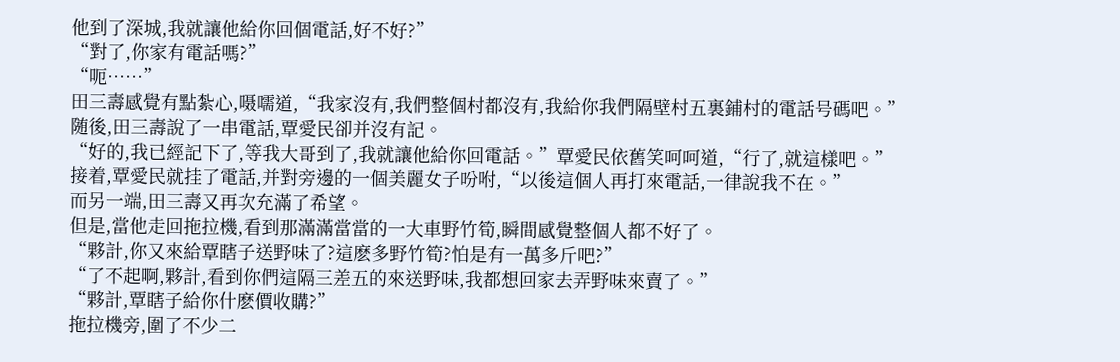他到了深城,我就讓他給你回個電話,好不好?”
“對了,你家有電話嗎?”
“呃……”
田三壽感覺有點紮心,嗫嚅道,“我家沒有,我們整個村都沒有,我給你我們隔壁村五裏鋪村的電話号碼吧。”
随後,田三壽說了一串電話,覃愛民卻并沒有記。
“好的,我已經記下了,等我大哥到了,我就讓他給你回電話。”覃愛民依舊笑呵呵道,“行了,就這樣吧。”
接着,覃愛民就挂了電話,并對旁邊的一個美麗女子吩咐,“以後這個人再打來電話,一律說我不在。”
而另一端,田三壽又再次充滿了希望。
但是,當他走回拖拉機,看到那滿滿當當的一大車野竹筍,瞬間感覺整個人都不好了。
“夥計,你又來給覃瞎子送野味了?這麽多野竹筍?怕是有一萬多斤吧?”
“了不起啊,夥計,看到你們這隔三差五的來送野味,我都想回家去弄野味來賣了。”
“夥計,覃瞎子給你什麽價收購?”
拖拉機旁,圍了不少二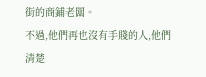街的商鋪老闆。
不過,他們再也沒有手賤的人,他們清楚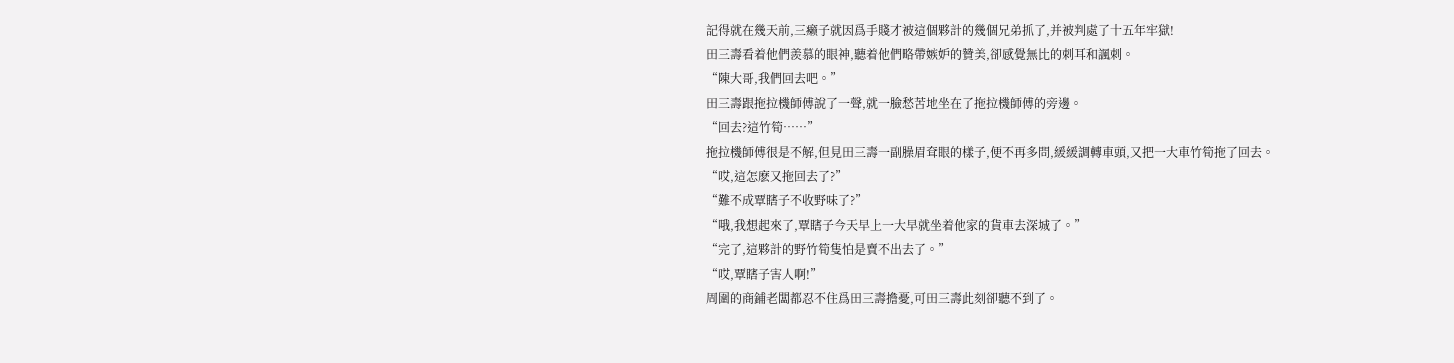記得就在幾天前,三癞子就因爲手賤才被這個夥計的幾個兄弟抓了,并被判處了十五年牢獄!
田三壽看着他們羨慕的眼神,聽着他們略帶嫉妒的贊美,卻感覺無比的刺耳和諷刺。
“陳大哥,我們回去吧。”
田三壽跟拖拉機師傅說了一聲,就一臉愁苦地坐在了拖拉機師傅的旁邊。
“回去?這竹筍……”
拖拉機師傅很是不解,但見田三壽一副臊眉耷眼的樣子,便不再多問,緩緩調轉車頭,又把一大車竹筍拖了回去。
“哎,這怎麽又拖回去了?”
“難不成覃瞎子不收野味了?”
“哦,我想起來了,覃瞎子今天早上一大早就坐着他家的貨車去深城了。”
“完了,這夥計的野竹筍隻怕是賣不出去了。”
“哎,覃瞎子害人啊!”
周圍的商鋪老闆都忍不住爲田三壽擔憂,可田三壽此刻卻聽不到了。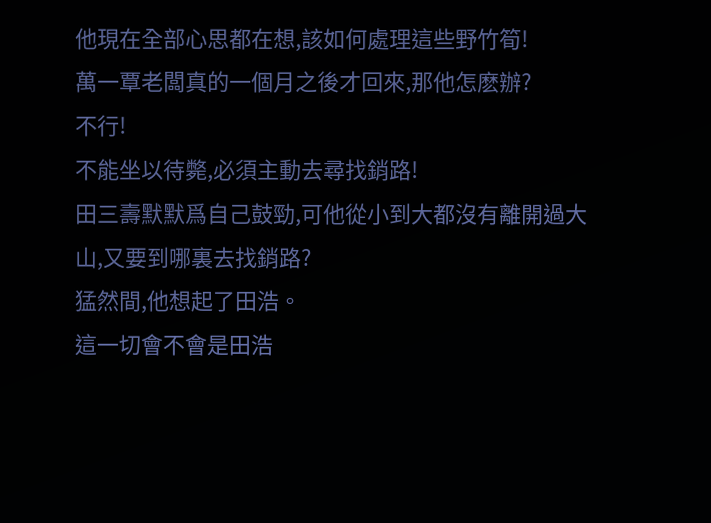他現在全部心思都在想,該如何處理這些野竹筍!
萬一覃老闆真的一個月之後才回來,那他怎麽辦?
不行!
不能坐以待斃,必須主動去尋找銷路!
田三壽默默爲自己鼓勁,可他從小到大都沒有離開過大山,又要到哪裏去找銷路?
猛然間,他想起了田浩。
這一切會不會是田浩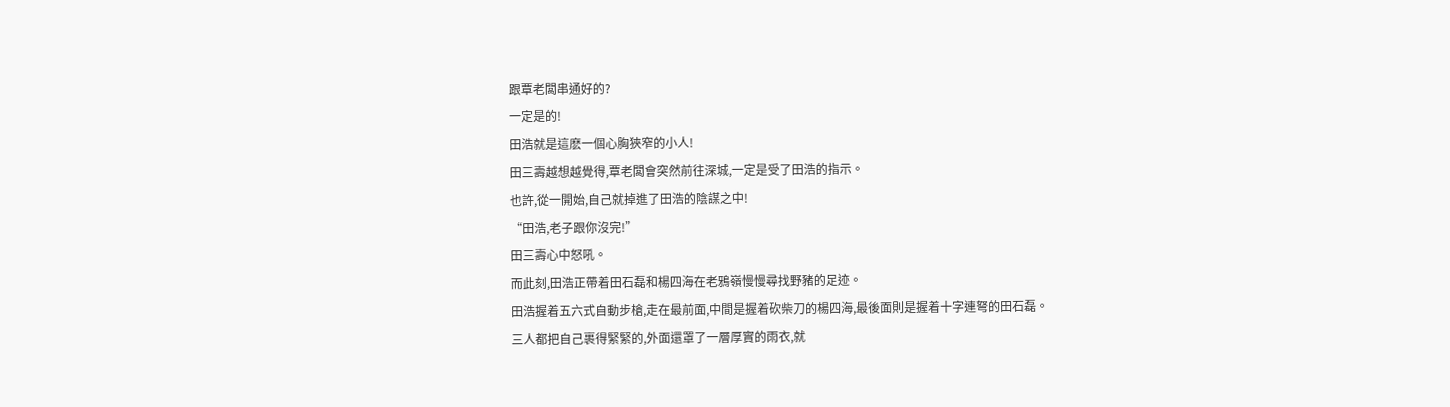跟覃老闆串通好的?
一定是的!
田浩就是這麽一個心胸狹窄的小人!
田三壽越想越覺得,覃老闆會突然前往深城,一定是受了田浩的指示。
也許,從一開始,自己就掉進了田浩的陰謀之中!
“田浩,老子跟你沒完!”
田三壽心中怒吼。
而此刻,田浩正帶着田石磊和楊四海在老鴉嶺慢慢尋找野豬的足迹。
田浩握着五六式自動步槍,走在最前面,中間是握着砍柴刀的楊四海,最後面則是握着十字連弩的田石磊。
三人都把自己裹得緊緊的,外面還罩了一層厚實的雨衣,就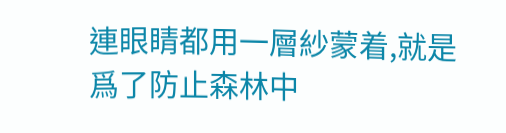連眼睛都用一層紗蒙着,就是爲了防止森林中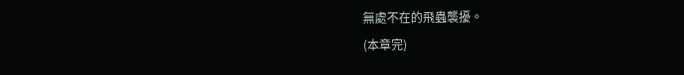無處不在的飛蟲襲擾。
(本章完)